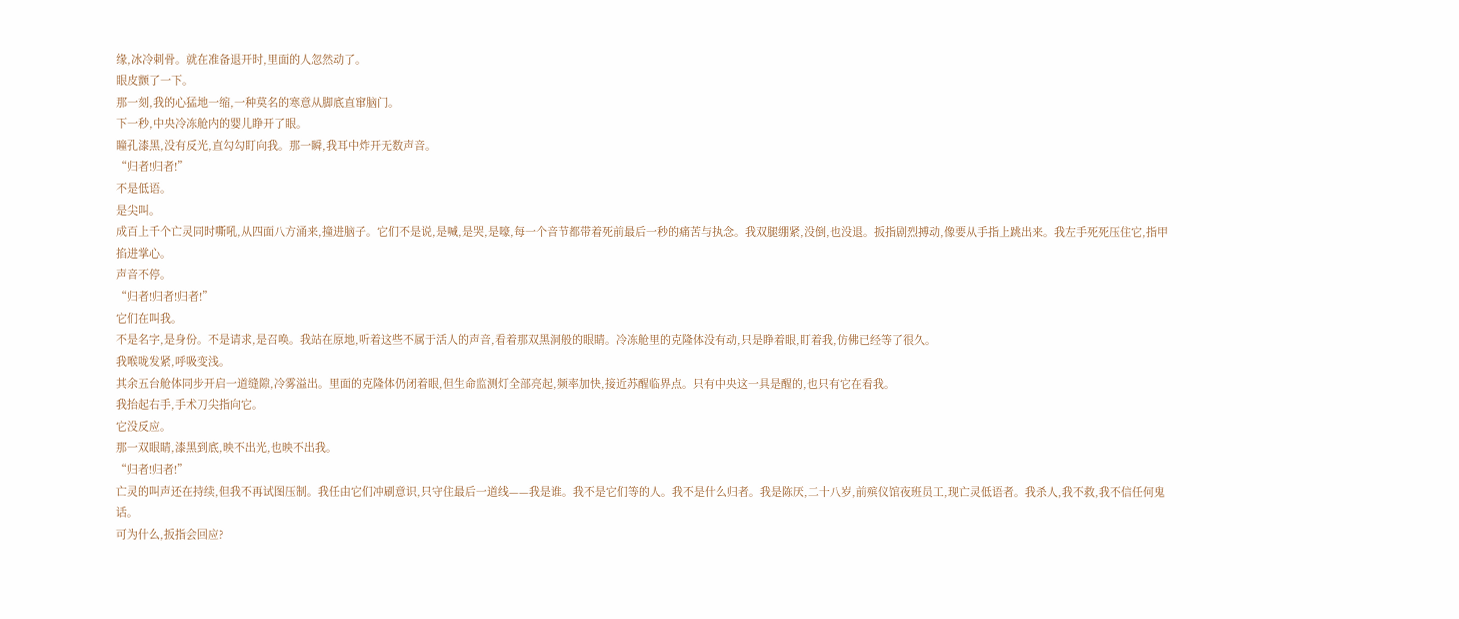缘,冰冷刺骨。就在准备退开时,里面的人忽然动了。
眼皮颤了一下。
那一刻,我的心猛地一缩,一种莫名的寒意从脚底直窜脑门。
下一秒,中央冷冻舱内的婴儿睁开了眼。
瞳孔漆黑,没有反光,直勾勾盯向我。那一瞬,我耳中炸开无数声音。
“归者!归者!”
不是低语。
是尖叫。
成百上千个亡灵同时嘶吼,从四面八方涌来,撞进脑子。它们不是说,是喊,是哭,是嚎,每一个音节都带着死前最后一秒的痛苦与执念。我双腿绷紧,没倒,也没退。扳指剧烈搏动,像要从手指上跳出来。我左手死死压住它,指甲掐进掌心。
声音不停。
“归者!归者!归者!”
它们在叫我。
不是名字,是身份。不是请求,是召唤。我站在原地,听着这些不属于活人的声音,看着那双黑洞般的眼睛。冷冻舱里的克隆体没有动,只是睁着眼,盯着我,仿佛已经等了很久。
我喉咙发紧,呼吸变浅。
其余五台舱体同步开启一道缝隙,冷雾溢出。里面的克隆体仍闭着眼,但生命监测灯全部亮起,频率加快,接近苏醒临界点。只有中央这一具是醒的,也只有它在看我。
我抬起右手,手术刀尖指向它。
它没反应。
那一双眼睛,漆黑到底,映不出光,也映不出我。
“归者!归者!”
亡灵的叫声还在持续,但我不再试图压制。我任由它们冲刷意识,只守住最后一道线——我是谁。我不是它们等的人。我不是什么归者。我是陈厌,二十八岁,前殡仪馆夜班员工,现亡灵低语者。我杀人,我不救,我不信任何鬼话。
可为什么,扳指会回应?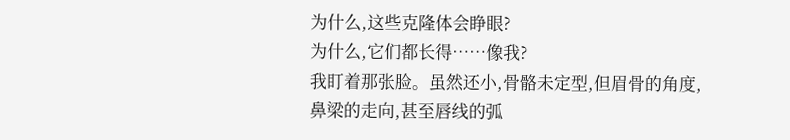为什么,这些克隆体会睁眼?
为什么,它们都长得……像我?
我盯着那张脸。虽然还小,骨骼未定型,但眉骨的角度,鼻梁的走向,甚至唇线的弧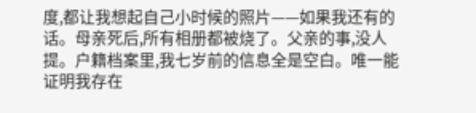度,都让我想起自己小时候的照片——如果我还有的话。母亲死后,所有相册都被烧了。父亲的事,没人提。户籍档案里,我七岁前的信息全是空白。唯一能证明我存在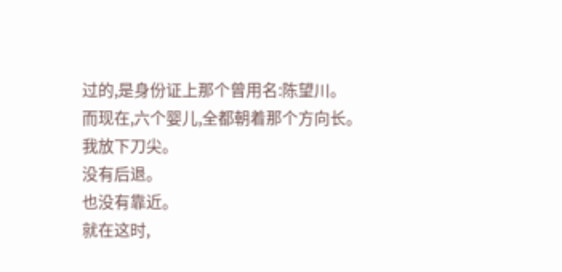过的,是身份证上那个曾用名:陈望川。
而现在,六个婴儿,全都朝着那个方向长。
我放下刀尖。
没有后退。
也没有靠近。
就在这时,